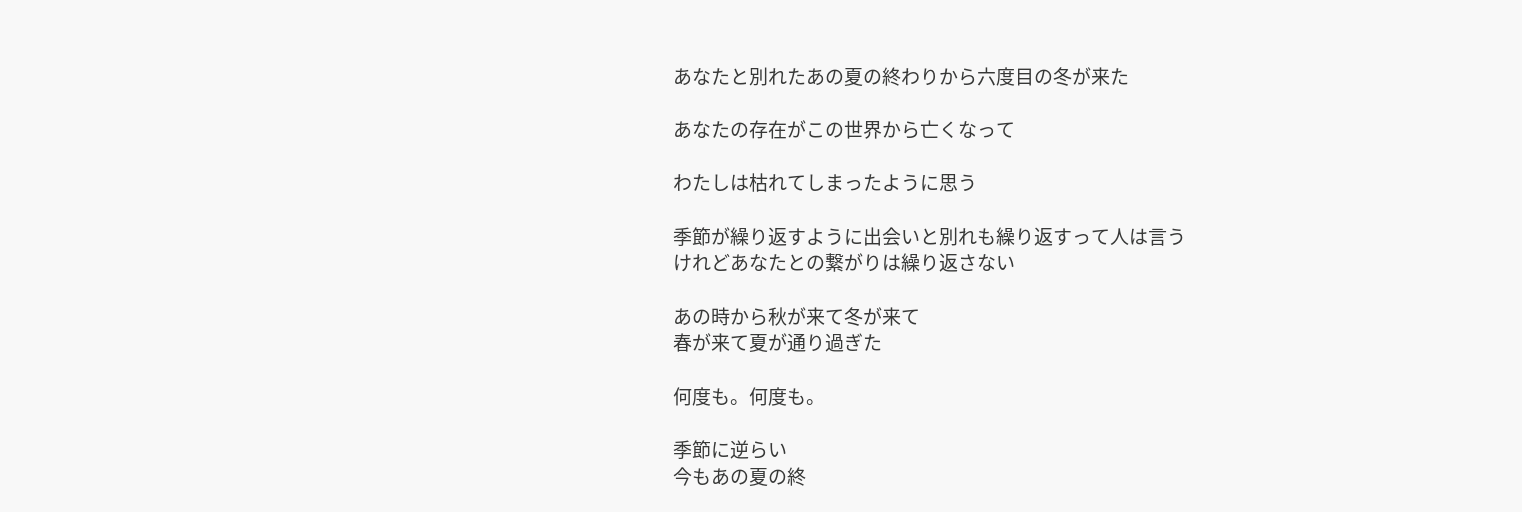あなたと別れたあの夏の終わりから六度目の冬が来た

あなたの存在がこの世界から亡くなって

わたしは枯れてしまったように思う

季節が繰り返すように出会いと別れも繰り返すって人は言う
けれどあなたとの繋がりは繰り返さない

あの時から秋が来て冬が来て
春が来て夏が通り過ぎた

何度も。何度も。

季節に逆らい
今もあの夏の終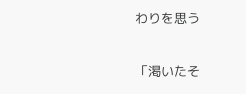わりを思う

「渇いたそ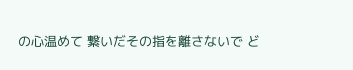の心温めて 繋いだその指を離さないで ど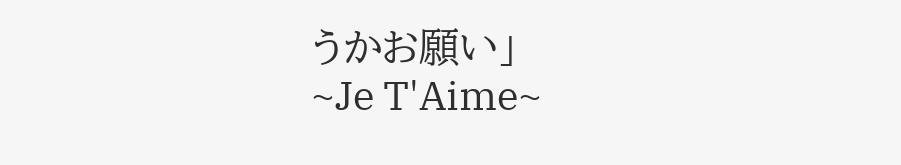うかお願い」
~Je T'Aime~